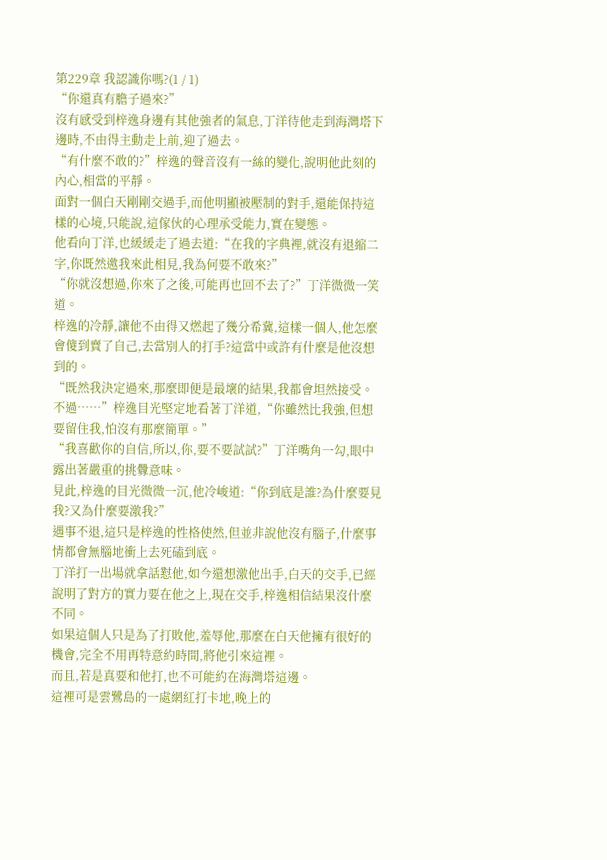第229章 我認識你嗎?(1 / 1)
“你還真有膽子過來?”
沒有感受到梓逸身邊有其他強者的氣息,丁洋待他走到海灣塔下邊時,不由得主動走上前,迎了過去。
“有什麼不敢的?”梓逸的聲音沒有一絲的變化,說明他此刻的內心,相當的平靜。
面對一個白天剛剛交過手,而他明顯被壓制的對手,還能保持這樣的心境,只能說,這傢伙的心理承受能力,實在變態。
他看向丁洋,也緩緩走了過去道:“在我的字典裡,就沒有退縮二字,你既然邀我來此相見,我為何要不敢來?”
“你就沒想過,你來了之後,可能再也回不去了?”丁洋微微一笑道。
梓逸的冷靜,讓他不由得又燃起了幾分希冀,這樣一個人,他怎麼會傻到賣了自己,去當別人的打手?這當中或許有什麼是他沒想到的。
“既然我決定過來,那麼即便是最壞的結果,我都會坦然接受。不過……”梓逸目光堅定地看著丁洋道,“你雖然比我強,但想要留住我,怕沒有那麼簡單。”
“我喜歡你的自信,所以,你,要不要試試?”丁洋嘴角一勾,眼中露出著嚴重的挑釁意味。
見此,梓逸的目光微微一沉,他冷峻道:“你到底是誰?為什麼要見我?又為什麼要激我?”
遇事不退,這只是梓逸的性格使然,但並非說他沒有腦子,什麼事情都會無腦地衝上去死磕到底。
丁洋打一出場就拿話懟他,如今還想激他出手,白天的交手,已經說明了對方的實力要在他之上,現在交手,梓逸相信結果沒什麼不同。
如果這個人只是為了打敗他,羞辱他,那麼在白天他擁有很好的機會,完全不用再特意約時間,將他引來這裡。
而且,若是真要和他打,也不可能約在海灣塔這邊。
這裡可是雲鷺島的一處網紅打卡地,晚上的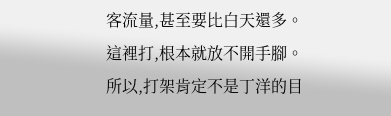客流量,甚至要比白天還多。
這裡打,根本就放不開手腳。
所以,打架肯定不是丁洋的目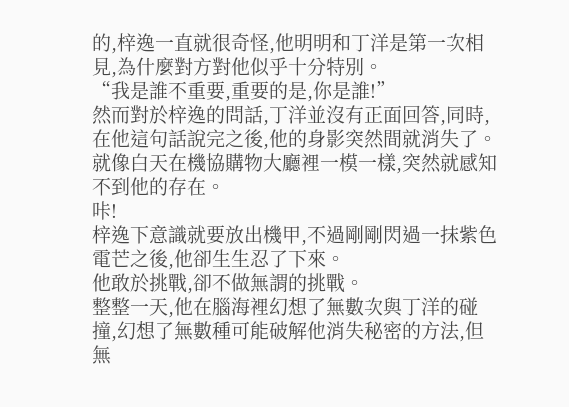的,梓逸一直就很奇怪,他明明和丁洋是第一次相見,為什麼對方對他似乎十分特別。
“我是誰不重要,重要的是,你是誰!”
然而對於梓逸的問話,丁洋並沒有正面回答,同時,在他這句話說完之後,他的身影突然間就消失了。
就像白天在機協購物大廳裡一模一樣,突然就感知不到他的存在。
咔!
梓逸下意識就要放出機甲,不過剛剛閃過一抹紫色電芒之後,他卻生生忍了下來。
他敢於挑戰,卻不做無謂的挑戰。
整整一天,他在腦海裡幻想了無數次與丁洋的碰撞,幻想了無數種可能破解他消失秘密的方法,但無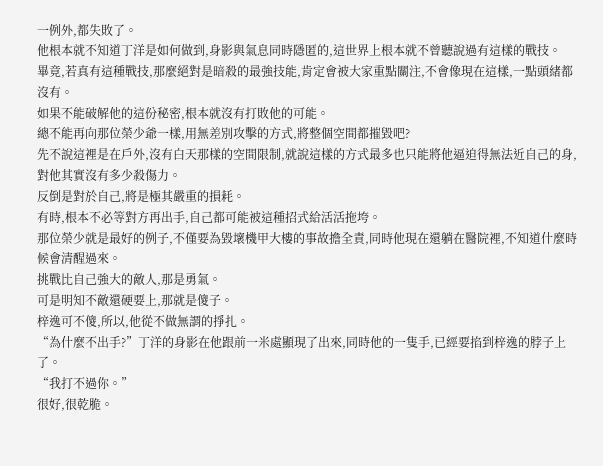一例外,都失敗了。
他根本就不知道丁洋是如何做到,身影與氣息同時隱匿的,這世界上根本就不曾聽說過有這樣的戰技。
畢竟,若真有這種戰技,那麼絕對是暗殺的最強技能,肯定會被大家重點關注,不會像現在這樣,一點頭緒都沒有。
如果不能破解他的這份秘密,根本就沒有打敗他的可能。
總不能再向那位榮少爺一樣,用無差別攻擊的方式,將整個空間都摧毀吧?
先不說這裡是在戶外,沒有白天那樣的空間限制,就說這樣的方式最多也只能將他逼迫得無法近自己的身,對他其實沒有多少殺傷力。
反倒是對於自己,將是極其嚴重的損耗。
有時,根本不必等對方再出手,自己都可能被這種招式給活活拖垮。
那位榮少就是最好的例子,不僅要為毀壞機甲大樓的事故擔全責,同時他現在還躺在醫院裡,不知道什麼時候會清醒過來。
挑戰比自己強大的敵人,那是勇氣。
可是明知不敵還硬要上,那就是傻子。
梓逸可不傻,所以,他從不做無謂的掙扎。
“為什麼不出手?”丁洋的身影在他跟前一米處顯現了出來,同時他的一隻手,已經要掐到梓逸的脖子上了。
“我打不過你。”
很好,很乾脆。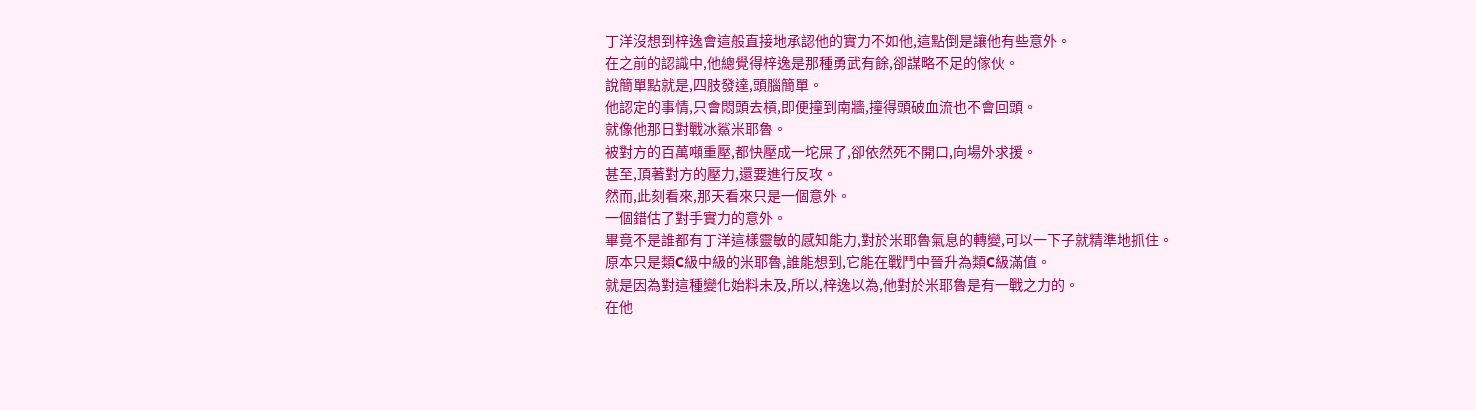丁洋沒想到梓逸會這般直接地承認他的實力不如他,這點倒是讓他有些意外。
在之前的認識中,他總覺得梓逸是那種勇武有餘,卻謀略不足的傢伙。
說簡單點就是,四肢發達,頭腦簡單。
他認定的事情,只會悶頭去槓,即便撞到南牆,撞得頭破血流也不會回頭。
就像他那日對戰冰鯊米耶魯。
被對方的百萬噸重壓,都快壓成一坨屎了,卻依然死不開口,向場外求援。
甚至,頂著對方的壓力,還要進行反攻。
然而,此刻看來,那天看來只是一個意外。
一個錯估了對手實力的意外。
畢竟不是誰都有丁洋這樣靈敏的感知能力,對於米耶魯氣息的轉變,可以一下子就精準地抓住。
原本只是類C級中級的米耶魯,誰能想到,它能在戰鬥中晉升為類C級滿值。
就是因為對這種變化始料未及,所以,梓逸以為,他對於米耶魯是有一戰之力的。
在他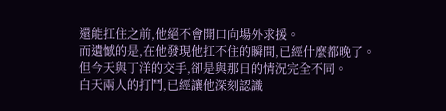還能扛住之前,他絕不會開口向場外求援。
而遺憾的是,在他發現他扛不住的瞬間,已經什麼都晚了。
但今天與丁洋的交手,卻是與那日的情況完全不同。
白天兩人的打鬥,已經讓他深刻認識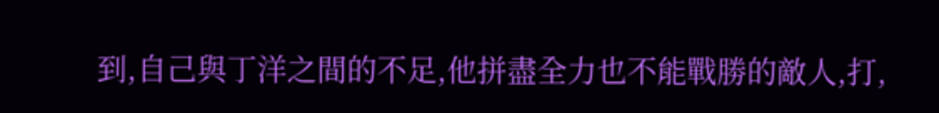到,自己與丁洋之間的不足,他拼盡全力也不能戰勝的敵人,打,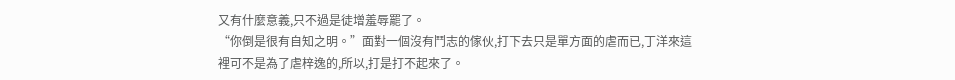又有什麼意義,只不過是徒增羞辱罷了。
“你倒是很有自知之明。”面對一個沒有鬥志的傢伙,打下去只是單方面的虐而已,丁洋來這裡可不是為了虐梓逸的,所以,打是打不起來了。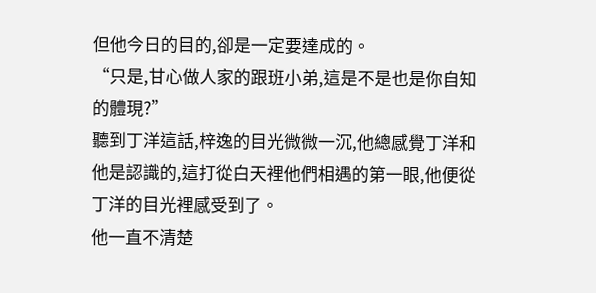但他今日的目的,卻是一定要達成的。
“只是,甘心做人家的跟班小弟,這是不是也是你自知的體現?”
聽到丁洋這話,梓逸的目光微微一沉,他總感覺丁洋和他是認識的,這打從白天裡他們相遇的第一眼,他便從丁洋的目光裡感受到了。
他一直不清楚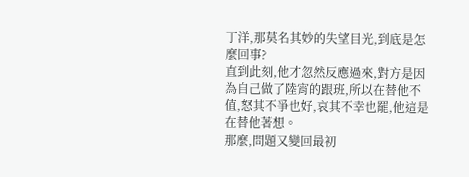丁洋,那莫名其妙的失望目光,到底是怎麼回事?
直到此刻,他才忽然反應過來,對方是因為自己做了陸宵的跟班,所以在替他不值,怒其不爭也好,哀其不幸也罷,他這是在替他著想。
那麼,問題又變回最初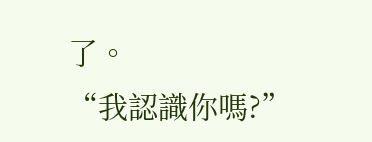了。
“我認識你嗎?”